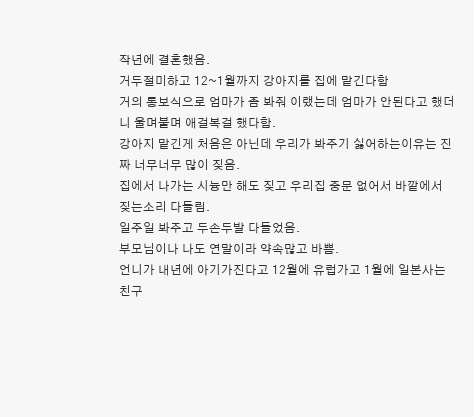작년에 결혼했음.
거두절미하고 12~1월까지 강아지를 집에 맡긴다함
거의 통보식으로 엄마가 좀 봐줘 이랬는데 엄마가 안된다고 했더니 울며불며 애걸복걸 했다함.
강아지 맡긴게 처음은 아닌데 우리가 봐주기 싫어하는이유는 진짜 너무너무 많이 짖음.
집에서 나가는 시늉만 해도 짖고 우리집 중문 없어서 바깥에서 짖는소리 다들림.
일주일 봐주고 두손두발 다들었음.
부모님이나 나도 연말이라 약속많고 바쁨.
언니가 내년에 아기가진다고 12월에 유럽가고 1월에 일본사는 친구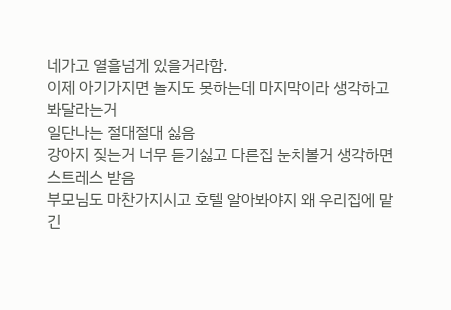네가고 열흘넘게 있을거라함.
이제 아기가지면 놀지도 못하는데 마지막이라 생각하고 봐달라는거
일단나는 절대절대 싫음
강아지 짖는거 너무 듣기싫고 다른집 눈치볼거 생각하면 스트레스 받음
부모님도 마찬가지시고 호텔 알아봐야지 왜 우리집에 맡긴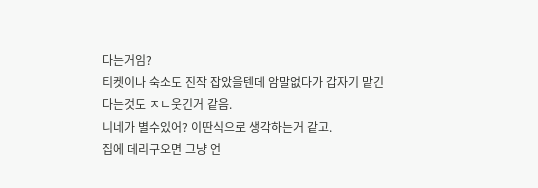다는거임?
티켓이나 숙소도 진작 잡았을텐데 암말없다가 갑자기 맡긴다는것도 ㅈㄴ웃긴거 같음.
니네가 별수있어? 이딴식으로 생각하는거 같고.
집에 데리구오면 그냥 언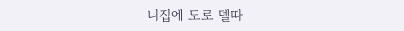니집에 도로 델따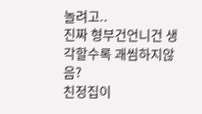놀려고..
진짜 형부건언니건 생각할수록 괘씸하지않음?
친정집이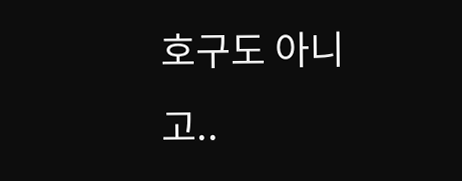호구도 아니고..